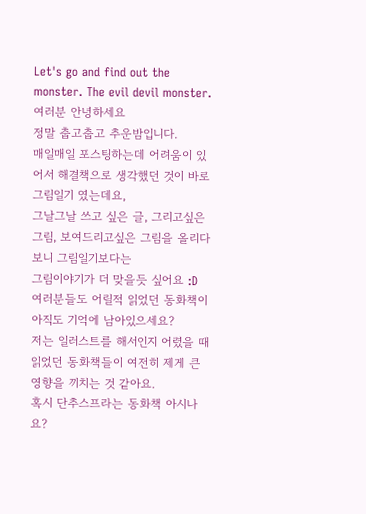Let's go and find out the monster. The evil devil monster.
여러분 안녕하세요
정말 춥고춥고 추운밤입니다.
매일매일 포스팅하는데 어려움이 있어서 해결책으로 생각했던 것이 바로 그림일기 였는데요,
그날그날 쓰고 싶은 글, 그리고싶은 그림, 보여드리고싶은 그림을 올리다보니 그림일기보다는
그림이야기가 더 맞을듯 싶어요 :D
여러분들도 어릴적 읽었던 동화책이 아직도 기억에 남아있으세요?
저는 일러스트를 해서인지 어렸을 때 읽었던 동화책들이 여전히 제게 큰 영향을 끼치는 것 같아요.
혹시 단추스프라는 동화책 아시나요?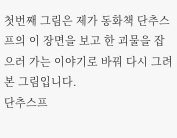첫번째 그림은 제가 동화책 단추스프의 이 장면을 보고 한 괴물을 잡으러 가는 이야기로 바꿔 다시 그려본 그림입니다.
단추스프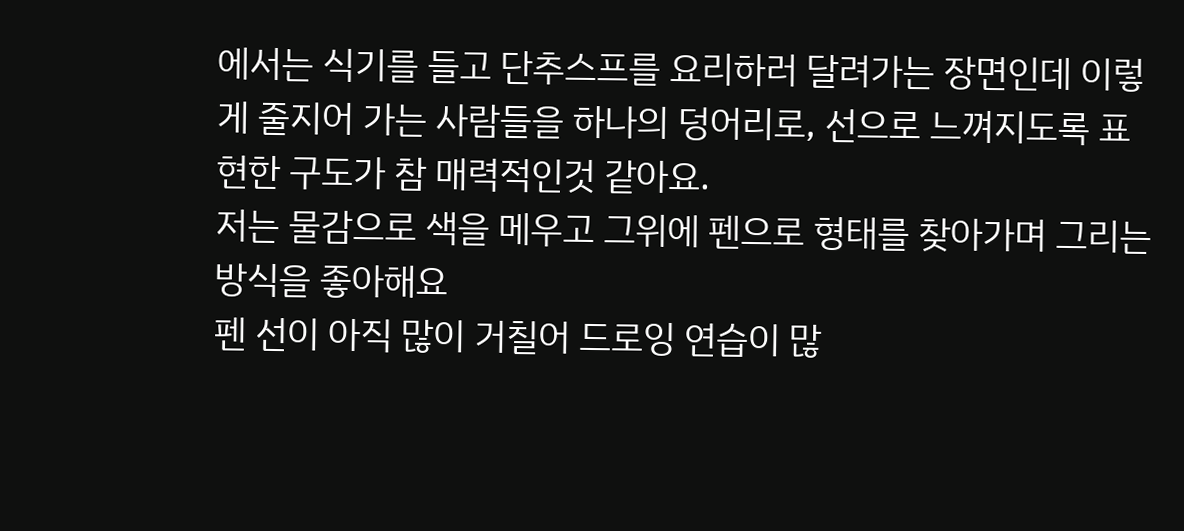에서는 식기를 들고 단추스프를 요리하러 달려가는 장면인데 이렇게 줄지어 가는 사람들을 하나의 덩어리로, 선으로 느껴지도록 표현한 구도가 참 매력적인것 같아요.
저는 물감으로 색을 메우고 그위에 펜으로 형태를 찾아가며 그리는 방식을 좋아해요
펜 선이 아직 많이 거칠어 드로잉 연습이 많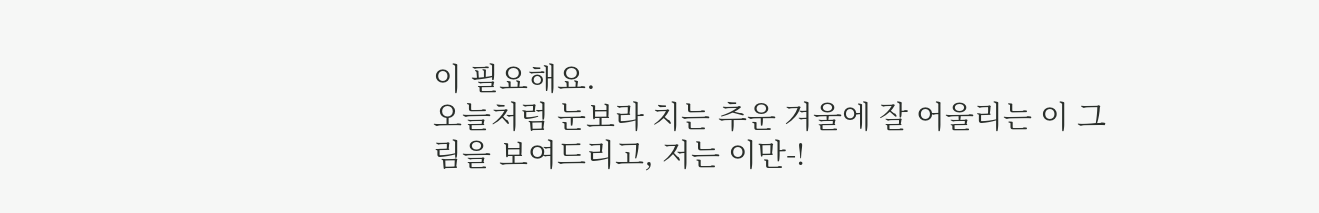이 필요해요.
오늘처럼 눈보라 치는 추운 겨울에 잘 어울리는 이 그림을 보여드리고, 저는 이만-!